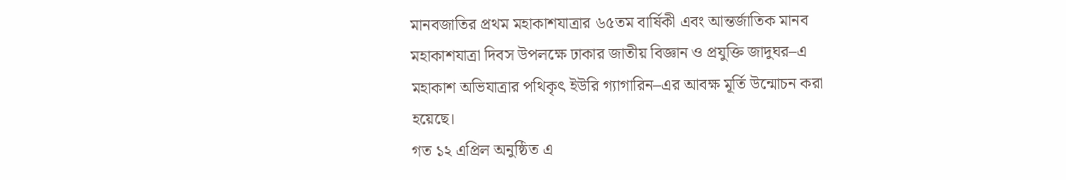মানবজাতির প্রথম মহাকাশযাত্রার ৬৫তম বার্ষিকী এবং আন্তর্জাতিক মানব মহাকাশযাত্রা দিবস উপলক্ষে ঢাকার জাতীয় বিজ্ঞান ও প্রযুক্তি জাদুঘর–এ মহাকাশ অভিযাত্রার পথিকৃৎ ইউরি গ্যাগারিন–এর আবক্ষ মূর্তি উন্মোচন করা হয়েছে।
গত ১২ এপ্রিল অনুষ্ঠিত এ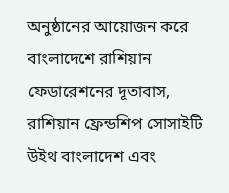অনুষ্ঠানের আয়োজন করে বাংলাদেশে রাশিয়ান ফেডারেশনের দূতাবাস, রাশিয়ান ফ্রেন্ডশিপ সোসাইটি উইথ বাংলাদেশ এবং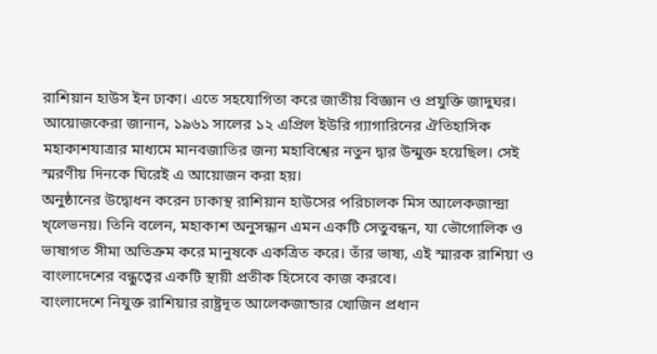রাশিয়ান হাউস ইন ঢাকা। এতে সহযোগিতা করে জাতীয় বিজ্ঞান ও প্রযুক্তি জাদুঘর।
আয়োজকেরা জানান, ১৯৬১ সালের ১২ এপ্রিল ইউরি গ্যাগারিনের ঐতিহাসিক মহাকাশযাত্রার মাধ্যমে মানবজাতির জন্য মহাবিশ্বের নতুন দ্বার উন্মুক্ত হয়েছিল। সেই স্মরণীয় দিনকে ঘিরেই এ আয়োজন করা হয়।
অনুষ্ঠানের উদ্বোধন করেন ঢাকাস্থ রাশিয়ান হাউসের পরিচালক মিস আলেকজান্দ্রা খ্লেভনয়। তিনি বলেন, মহাকাশ অনুসন্ধান এমন একটি সেতুবন্ধন, যা ভৌগোলিক ও ভাষাগত সীমা অতিক্রম করে মানুষকে একত্রিত করে। তাঁর ভাষ্য, এই স্মারক রাশিয়া ও বাংলাদেশের বন্ধুত্বের একটি স্থায়ী প্রতীক হিসেবে কাজ করবে।
বাংলাদেশে নিযুক্ত রাশিয়ার রাষ্ট্রদূত আলেকজান্ডার খোজিন প্রধান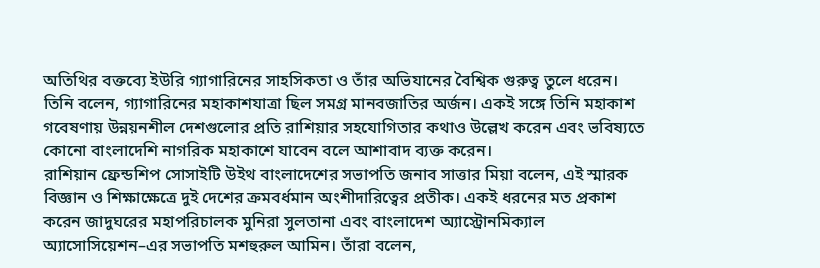অতিথির বক্তব্যে ইউরি গ্যাগারিনের সাহসিকতা ও তাঁর অভিযানের বৈশ্বিক গুরুত্ব তুলে ধরেন। তিনি বলেন, গ্যাগারিনের মহাকাশযাত্রা ছিল সমগ্র মানবজাতির অর্জন। একই সঙ্গে তিনি মহাকাশ গবেষণায় উন্নয়নশীল দেশগুলোর প্রতি রাশিয়ার সহযোগিতার কথাও উল্লেখ করেন এবং ভবিষ্যতে কোনো বাংলাদেশি নাগরিক মহাকাশে যাবেন বলে আশাবাদ ব্যক্ত করেন।
রাশিয়ান ফ্রেন্ডশিপ সোসাইটি উইথ বাংলাদেশের সভাপতি জনাব সাত্তার মিয়া বলেন, এই স্মারক বিজ্ঞান ও শিক্ষাক্ষেত্রে দুই দেশের ক্রমবর্ধমান অংশীদারিত্বের প্রতীক। একই ধরনের মত প্রকাশ করেন জাদুঘরের মহাপরিচালক মুনিরা সুলতানা এবং বাংলাদেশ অ্যাস্ট্রোনমিক্যাল অ্যাসোসিয়েশন–এর সভাপতি মশহুরুল আমিন। তাঁরা বলেন,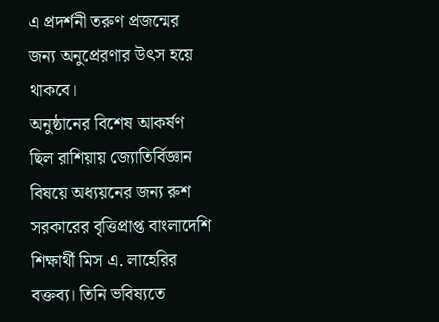এ প্রদর্শনী তরুণ প্রজন্মের জন্য অনুপ্রেরণার উৎস হয়ে থাকবে।
অনুষ্ঠানের বিশেষ আকর্ষণ ছিল রাশিয়ায় জ্যোতির্বিজ্ঞান বিষয়ে অধ্যয়নের জন্য রুশ সরকারের বৃত্তিপ্রাপ্ত বাংলাদেশি শিক্ষার্থী মিস এ. লাহেরির বক্তব্য। তিনি ভবিষ্যতে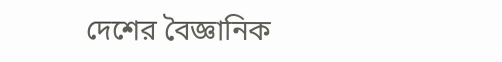দেশের বৈজ্ঞানিক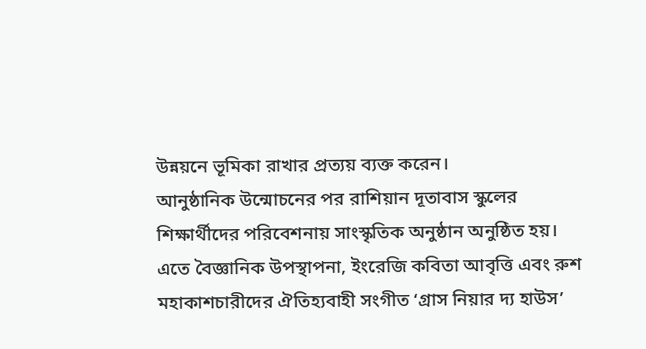উন্নয়নে ভূমিকা রাখার প্রত্যয় ব্যক্ত করেন।
আনুষ্ঠানিক উন্মোচনের পর রাশিয়ান দূতাবাস স্কুলের শিক্ষার্থীদের পরিবেশনায় সাংস্কৃতিক অনুষ্ঠান অনুষ্ঠিত হয়। এতে বৈজ্ঞানিক উপস্থাপনা, ইংরেজি কবিতা আবৃত্তি এবং রুশ মহাকাশচারীদের ঐতিহ্যবাহী সংগীত ‘গ্রাস নিয়ার দ্য হাউস’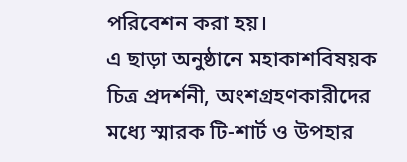পরিবেশন করা হয়।
এ ছাড়া অনুষ্ঠানে মহাকাশবিষয়ক চিত্র প্রদর্শনী, অংশগ্রহণকারীদের মধ্যে স্মারক টি-শার্ট ও উপহার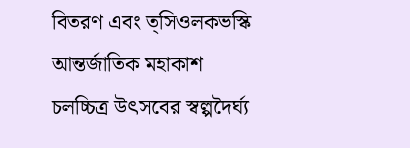বিতরণ এবং ত্সিওলকভস্কি আন্তর্জাতিক মহাকাশ চলচ্চিত্র উৎসবের স্বল্পদৈর্ঘ্য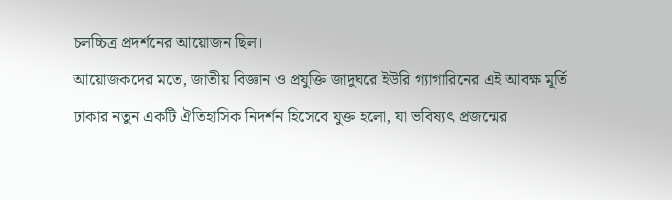চলচ্চিত্র প্রদর্শনের আয়োজন ছিল।
আয়োজকদের মতে, জাতীয় বিজ্ঞান ও প্রযুক্তি জাদুঘরে ইউরি গ্যাগারিনের এই আবক্ষ মূর্তি ঢাকার নতুন একটি ঐতিহাসিক নিদর্শন হিসেবে যুক্ত হলো, যা ভবিষ্যৎ প্রজন্মের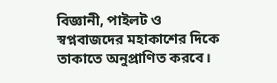বিজ্ঞানী, পাইলট ও স্বপ্নবাজদের মহাকাশের দিকে তাকাতে অনুপ্রাণিত করবে।